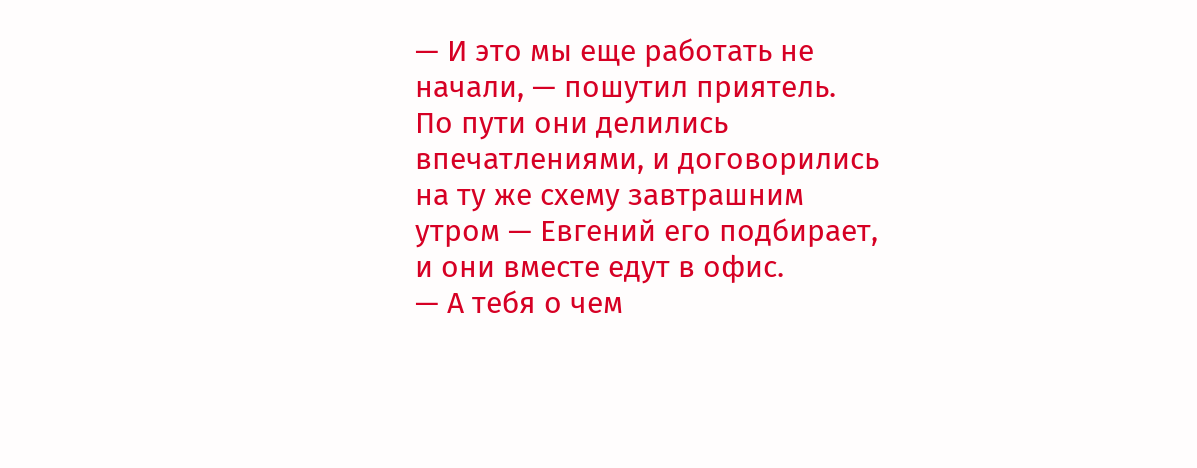— И это мы еще работать не начали, — пошутил приятель.
По пути они делились впечатлениями, и договорились на ту же схему завтрашним утром — Евгений его подбирает, и они вместе едут в офис.
— А тебя о чем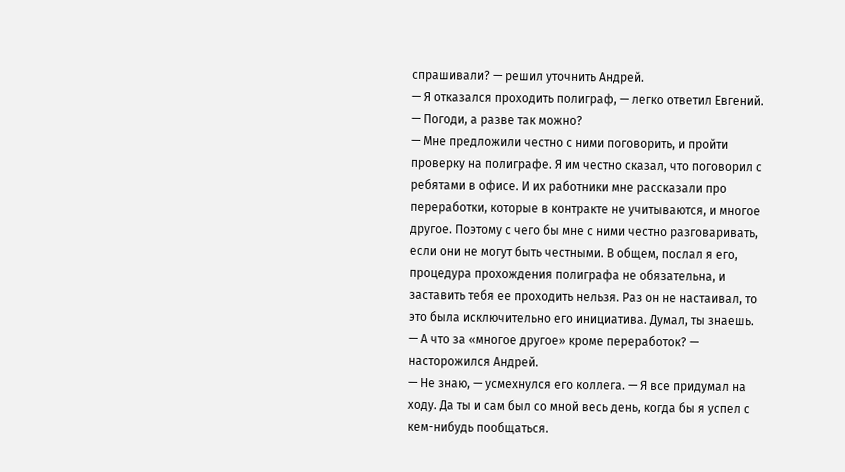спрашивали? — решил уточнить Андрей.
— Я отказался проходить полиграф, — легко ответил Евгений.
— Погоди, а разве так можно?
— Мне предложили честно с ними поговорить, и пройти проверку на полиграфе. Я им честно сказал, что поговорил с ребятами в офисе. И их работники мне рассказали про переработки, которые в контракте не учитываются, и многое другое. Поэтому с чего бы мне с ними честно разговаривать, если они не могут быть честными. В общем, послал я его, процедура прохождения полиграфа не обязательна, и заставить тебя ее проходить нельзя. Раз он не настаивал, то это была исключительно его инициатива. Думал, ты знаешь.
— А что за «многое другое» кроме переработок? — насторожился Андрей.
— Не знаю, — усмехнулся его коллега. — Я все придумал на ходу. Да ты и сам был со мной весь день, когда бы я успел с кем-нибудь пообщаться.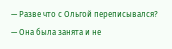— Разве что с Ольгой переписывался?
— Она была занята и не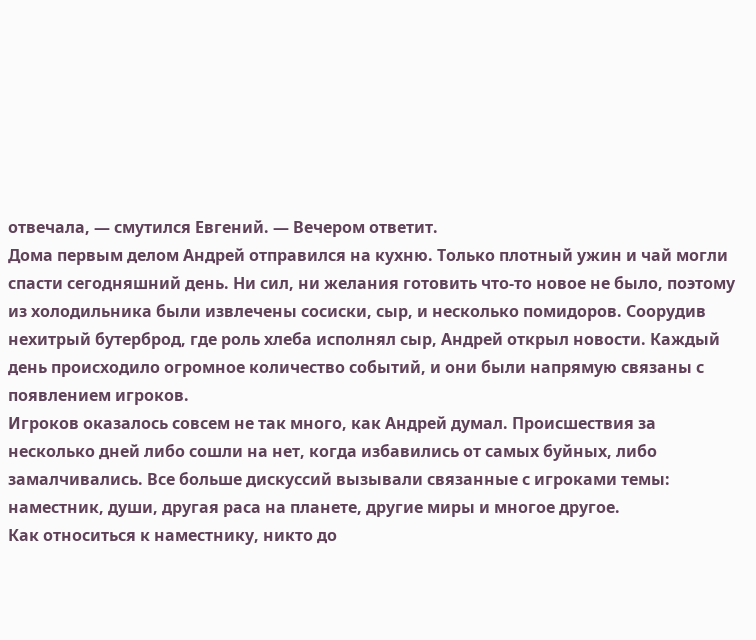отвечала, — смутился Евгений. — Вечером ответит.
Дома первым делом Андрей отправился на кухню. Только плотный ужин и чай могли спасти сегодняшний день. Ни сил, ни желания готовить что-то новое не было, поэтому из холодильника были извлечены сосиски, сыр, и несколько помидоров. Соорудив нехитрый бутерброд, где роль хлеба исполнял сыр, Андрей открыл новости. Каждый день происходило огромное количество событий, и они были напрямую связаны с появлением игроков.
Игроков оказалось совсем не так много, как Андрей думал. Происшествия за несколько дней либо сошли на нет, когда избавились от самых буйных, либо замалчивались. Все больше дискуссий вызывали связанные с игроками темы: наместник, души, другая раса на планете, другие миры и многое другое.
Как относиться к наместнику, никто до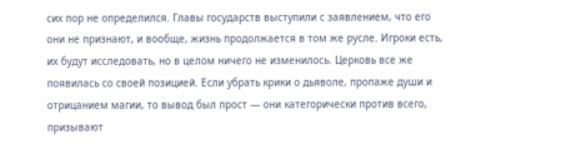сих пор не определился. Главы государств выступили с заявлением, что его они не признают, и вообще, жизнь продолжается в том же русле. Игроки есть, их будут исследовать, но в целом ничего не изменилось. Церковь все же появилась со своей позицией. Если убрать крики о дьяволе, пропаже души и отрицанием магии, то вывод был прост — они категорически против всего, призывают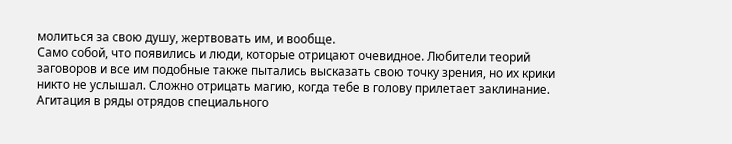молиться за свою душу, жертвовать им, и вообще.
Само собой, что появились и люди, которые отрицают очевидное. Любители теорий заговоров и все им подобные также пытались высказать свою точку зрения, но их крики никто не услышал. Сложно отрицать магию, когда тебе в голову прилетает заклинание.
Агитация в ряды отрядов специального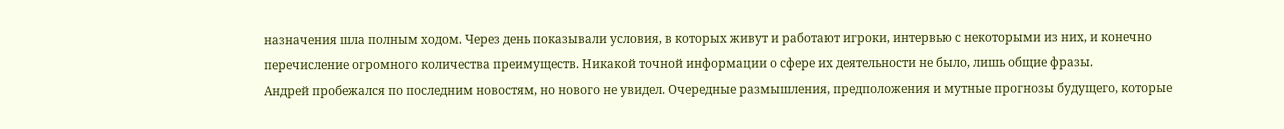назначения шла полным ходом. Через день показывали условия, в которых живут и работают игроки, интервью с некоторыми из них, и конечно перечисление огромного количества преимуществ. Никакой точной информации о сфере их деятельности не было, лишь общие фразы.
Андрей пробежался по последним новостям, но нового не увидел. Очередные размышления, предположения и мутные прогнозы будущего, которые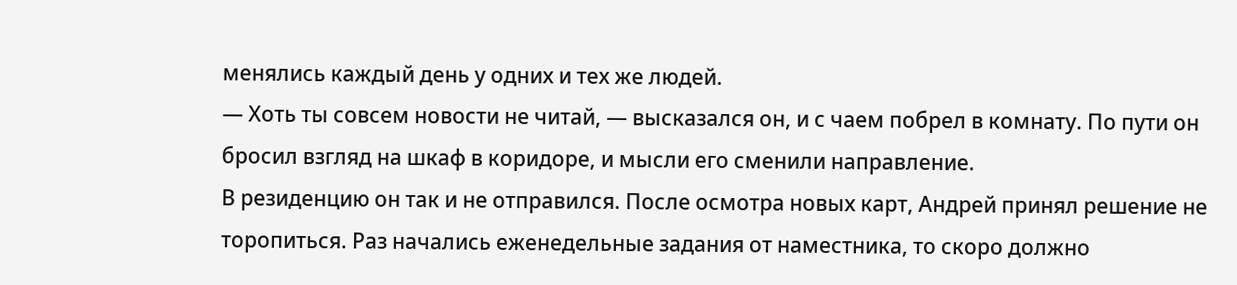менялись каждый день у одних и тех же людей.
— Хоть ты совсем новости не читай, — высказался он, и с чаем побрел в комнату. По пути он бросил взгляд на шкаф в коридоре, и мысли его сменили направление.
В резиденцию он так и не отправился. После осмотра новых карт, Андрей принял решение не торопиться. Раз начались еженедельные задания от наместника, то скоро должно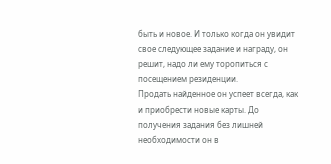быть и новое. И только когда он увидит свое следующее задание и награду, он решит, надо ли ему торопиться с посещением резиденции.
Продать найденное он успеет всегда, как и приобрести новые карты. До получения задания без лишней необходимости он в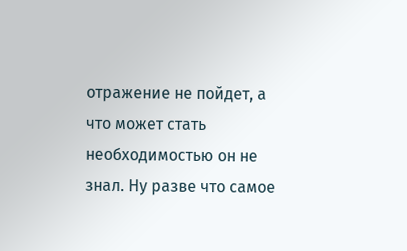отражение не пойдет, а что может стать необходимостью он не знал. Ну разве что самое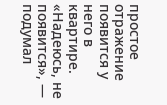простое отражение появится у него в квартире.
«Надеюсь, не появится», — подумал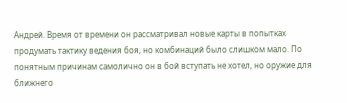Андрей. Время от времени он рассматривал новые карты в попытках продумать тактику ведения боя, но комбинаций было слишком мало. По понятным причинам самолично он в бой вступать не хотел, но оружие для ближнего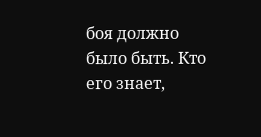боя должно было быть. Кто его знает,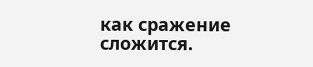как сражение сложится.